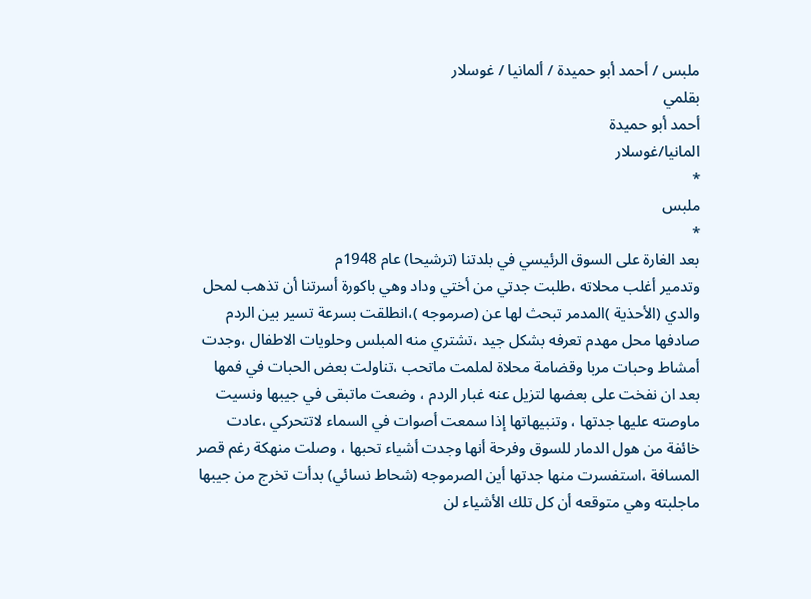ملبس / أحمد أبو حميدة / ألمانيا / غوسلار
بقلمي
أحمد أبو حميدة
المانيا/غوسلار
*
ملبس
*
بعد الغارة على السوق الرئيسي في بلدتنا (ترشيحا) عام 1948م
وتدمير أغلب محلاته ،طلبت جدتي من أختي وداد وهي باكورة أسرتنا أن تذهب لمحل والدي (الأحذية )المدمر تبحث لها عن (صرموجه )،انطلقت بسرعة تسير بين الردم صادفها محل مهدم تعرفه بشكل جيد ،تشتري منه المبلس وحلويات الاطفال ،وجدت أمشاط وحبات مربا وقضامة محلاة لملمت ماتحب ،تناولت بعض الحبات في فمها بعد ان نفخت على بعضها لتزيل عنه غبار الردم ، وضعت ماتبقى في جيبها ونسيت ماوصته عليها جدتها ، وتنبيهاتها إذا سمعت أصوات في السماء لاتتحركي ،عادت خائفة من هول الدمار للسوق وفرحة أنها وجدت أشياء تحبها ، وصلت منهكة رغم قصر المسافة ،استفسرت منها جدتها أين الصرموجه (شحاط نسائي) بدأت تخرج من جيبها ماجلبته وهي متوقعه أن كل تلك الأشياء لن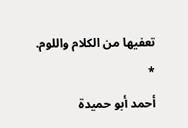تعفيها من الكلام واللوم.
*
أحمد أبو حميدة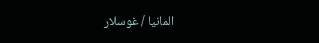المانيا / غوسلار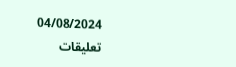04/08/2024
تعليقات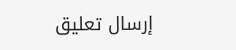إرسال تعليق